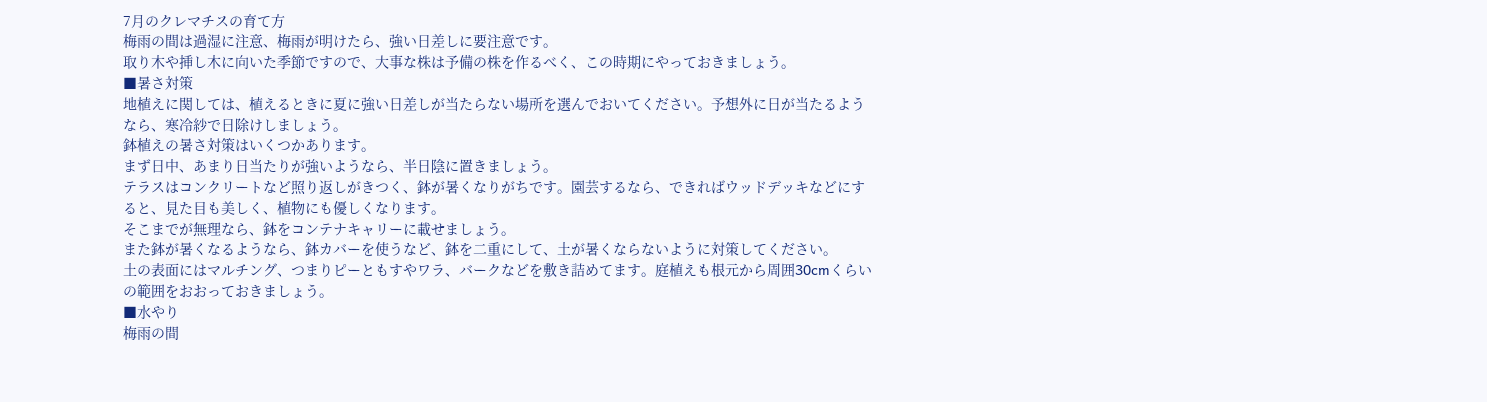7月のクレマチスの育て方
梅雨の間は過湿に注意、梅雨が明けたら、強い日差しに要注意です。
取り木や挿し木に向いた季節ですので、大事な株は予備の株を作るべく、この時期にやっておきましょう。
■暑さ対策
地植えに関しては、植えるときに夏に強い日差しが当たらない場所を選んでおいてください。予想外に日が当たるようなら、寒冷紗で日除けしましょう。
鉢植えの暑さ対策はいくつかあります。
まず日中、あまり日当たりが強いようなら、半日陰に置きましょう。
テラスはコンクリートなど照り返しがきつく、鉢が暑くなりがちです。園芸するなら、できればウッドデッキなどにすると、見た目も美しく、植物にも優しくなります。
そこまでが無理なら、鉢をコンテナキャリーに載せましょう。
また鉢が暑くなるようなら、鉢カバーを使うなど、鉢を二重にして、土が暑くならないように対策してください。
土の表面にはマルチング、つまりピーともすやワラ、バークなどを敷き詰めてます。庭植えも根元から周囲30cmくらいの範囲をおおっておきましょう。
■水やり
梅雨の間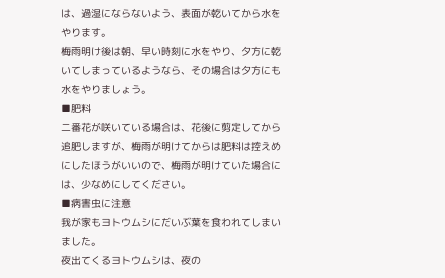は、過湿にならないよう、表面が乾いてから水をやります。
梅雨明け後は朝、早い時刻に水をやり、夕方に乾いてしまっているようなら、その場合は夕方にも水をやりましょう。
■肥料
二番花が咲いている場合は、花後に剪定してから追肥しますが、梅雨が明けてからは肥料は控えめにしたほうがいいので、梅雨が明けていた場合には、少なめにしてください。
■病害虫に注意
我が家もヨトウムシにだいぶ葉を食われてしまいました。
夜出てくるヨトウムシは、夜の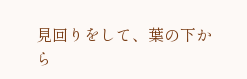見回りをして、葉の下から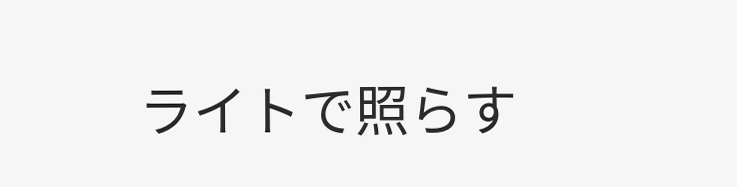ライトで照らす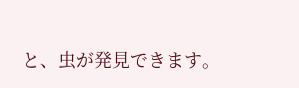と、虫が発見できます。